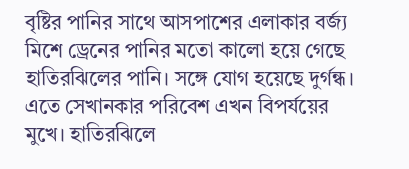বৃষ্টির পানির সাথে আসপাশের এলাকার বর্জ্য মিশে ড্রেনের পানির মতো কালো হয়ে গেছে হাতিরঝিলের পানি। সঙ্গে যোগ হয়েছে দুর্গন্ধ। এতে সেখানকার পরিবেশ এখন বিপর্যয়ের মুখে। হাতিরঝিলে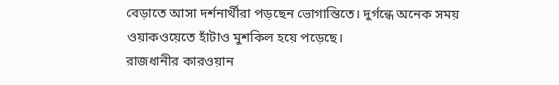বেড়াতে আসা দর্শনার্থীরা পড়ছেন ভোগান্তিতে। দুর্গন্ধে অনেক সময় ওয়াকওয়েতে হাঁটাও মুশকিল হয়ে পড়েছে।
রাজধানীর কারওয়ান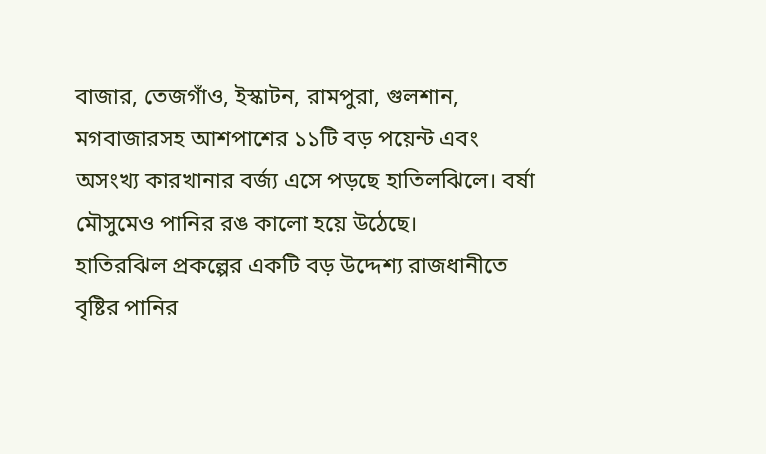বাজার, তেজগাঁও, ইস্কাটন, রামপুরা, গুলশান, মগবাজারসহ আশপাশের ১১টি বড় পয়েন্ট এবং অসংখ্য কারখানার বর্জ্য এসে পড়ছে হাতিলঝিলে। বর্ষা মৌসুমেও পানির রঙ কালো হয়ে উঠেছে।
হাতিরঝিল প্রকল্পের একটি বড় উদ্দেশ্য রাজধানীতে বৃষ্টির পানির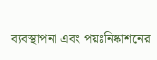ব্যবস্থাপনা এবং পয়ঃনিষ্কাশনের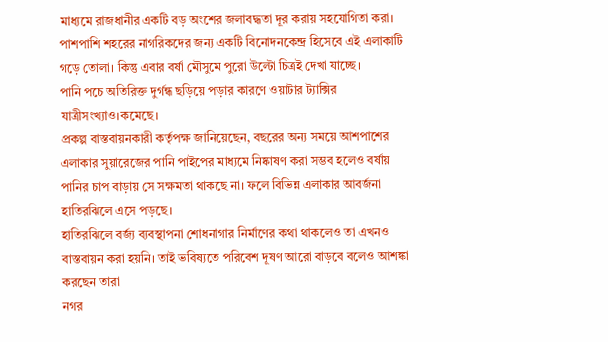মাধ্যমে রাজধানীর একটি বড় অংশের জলাবদ্ধতা দূর করায় সহযোগিতা করা। পাশপাশি শহরের নাগরিকদের জন্য একটি বিনোদনকেন্দ্র হিসেবে এই এলাকাটি গড়ে তোলা। কিন্তু এবার বর্ষা মৌসুমে পুরো উল্টো চিত্রই দেখা যাচ্ছে।
পানি পচে অতিরিক্ত দুর্গন্ধ ছড়িয়ে পড়ার কারণে ওয়াটার ট্যাক্সির যাত্রীসংখ্যাও।কমেছে।
প্রকল্প বাস্তবায়নকারী কর্তৃপক্ষ জানিয়েছেন, বছরের অন্য সময়ে আশপাশের এলাকার সুয়ারেজের পানি পাইপের মাধ্যমে নিষ্কাষণ করা সম্ভব হলেও বর্ষায় পানির চাপ বাড়ায় সে সক্ষমতা থাকছে না। ফলে বিভিন্ন এলাকার আবর্জনা হাতিরঝিলে এসে পড়ছে।
হাতিরঝিলে বর্জ্য ব্যবস্থাপনা শোধনাগার নির্মাণের কথা থাকলেও তা এখনও বাস্তবায়ন করা হয়নি। তাই ভবিষ্যতে পরিবেশ দূষণ আরো বাড়বে বলেও আশঙ্কা করছেন তারা
নগর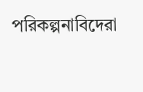পরিকল্পনাবিদেরা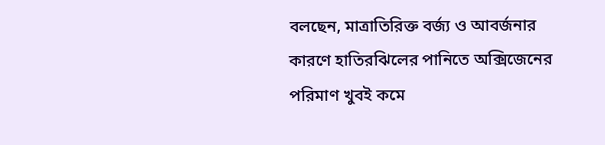বলছেন, মাত্রাতিরিক্ত বর্জ্য ও আবর্জনার কারণে হাতিরঝিলের পানিতে অক্সিজেনের পরিমাণ খুবই কমে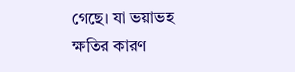গেছে। যা ভয়াভহ ক্ষতির কারণ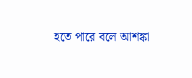হতে পারে বলে আশঙ্কা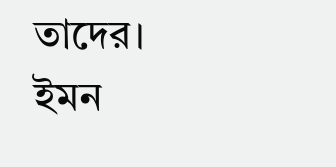তাদের।
ইমন